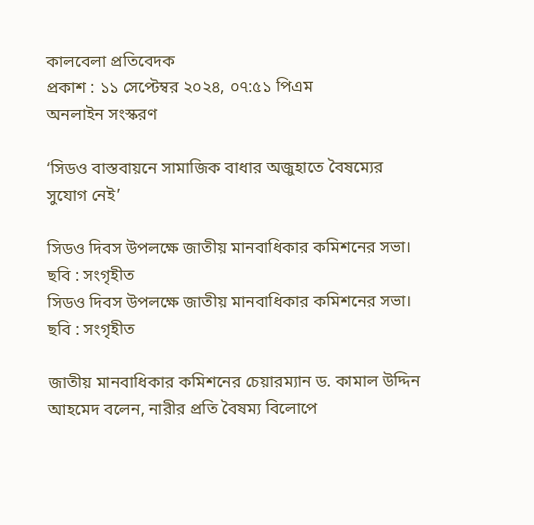কালবেলা প্রতিবেদক
প্রকাশ : ১১ সেপ্টেম্বর ২০২৪, ০৭:৫১ পিএম
অনলাইন সংস্করণ

‘সিডও বাস্তবায়নে সামাজিক বাধার অজুহাতে বৈষম্যের সুযোগ নেই’

সিডও দিবস উপলক্ষে জাতীয় মানবাধিকার কমিশনের সভা। ছবি : সংগৃহীত
সিডও দিবস উপলক্ষে জাতীয় মানবাধিকার কমিশনের সভা। ছবি : সংগৃহীত

জাতীয় মানবাধিকার কমিশনের চেয়ারম্যান ড. কামাল উদ্দিন আহমেদ বলেন, নারীর প্রতি বৈষম্য বিলোপে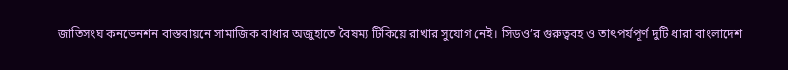জাতিসংঘ কনভেনশন বাস্তবায়নে সামাজিক বাধার অজুহাতে বৈষম্য টিকিয়ে রাখার সুযোগ নেই। সিডও’র গুরুত্ববহ ও তাৎপর্যপূর্ণ দুটি ধারা বাংলাদেশ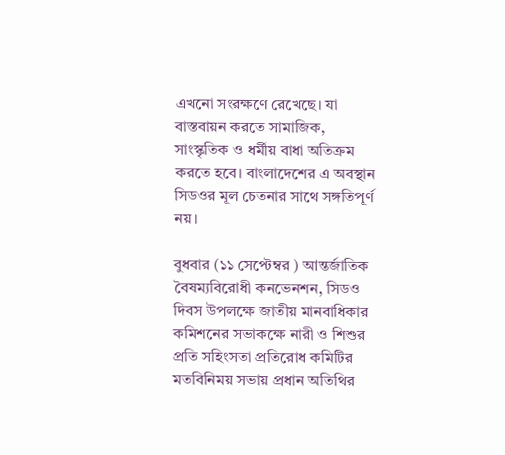এখনো সংরক্ষণে রেখেছে। যা বাস্তবায়ন করতে সামাজিক, সাংস্কৃতিক ও ধর্মীয় বাধা অতিক্রম করতে হবে। বাংলাদেশের এ অবস্থান সিডওর মূল চেতনার সাথে সঙ্গতিপূর্ণ নয়।

বুধবার (১১ সেপ্টেম্বর ) আন্তর্জাতিক বৈষম্যবিরোধী কনভেনশন, সিডও দিবস উপলক্ষে জাতীয় মানবাধিকার কমিশনের সভাকক্ষে নারী ও শিশুর প্রতি সহিংসতা প্রতিরোধ কমিটির মতবিনিময় সভায় প্রধান অতিথির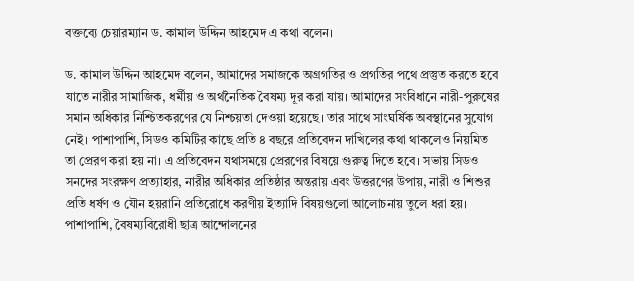বক্তব্যে চেয়ারম্যান ড. কামাল উদ্দিন আহমেদ এ কথা বলেন।

ড. কামাল উদ্দিন আহমেদ বলেন, আমাদের সমাজকে অগ্রগতির ও প্রগতির পথে প্রস্তুত করতে হবে যাতে নারীর সামাজিক, ধর্মীয় ও অর্থনৈতিক বৈষম্য দূর করা যায়। আমাদের সংবিধানে নারী-পুরুষের সমান অধিকার নিশ্চিতকরণের যে নিশ্চয়তা দেওয়া হয়েছে। তার সাথে সাংঘর্ষিক অবস্থানের সুযোগ নেই। পাশাপাশি, সিডও কমিটির কাছে প্রতি ৪ বছরে প্রতিবেদন দাখিলের কথা থাকলেও নিয়মিত তা প্রেরণ করা হয় না। এ প্রতিবেদন যথাসময়ে প্রেরণের বিষয়ে গুরুত্ব দিতে হবে। সভায় সিডও সনদের সংরক্ষণ প্রত্যাহার, নারীর অধিকার প্রতিষ্ঠার অন্তরায় এবং উত্তরণের উপায়, নারী ও শিশুর প্রতি ধর্ষণ ও যৌন হয়রানি প্রতিরোধে করণীয় ইত্যাদি বিষয়গুলো আলোচনায় তুলে ধরা হয়। পাশাপাশি, বৈষম্যবিরোধী ছাত্র আন্দোলনের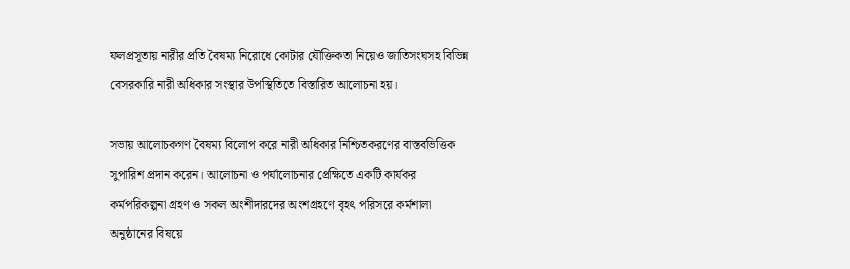ফলপ্রসূতায় নারীর প্রতি বৈষম্য নিরোধে কোটার যৌক্তিকতা নিয়েও জাতিসংঘসহ বিভিন্ন বেসরকারি নারী অধিকার সংস্থার উপস্থিতিতে বিস্তারিত আলোচনা হয়।

সভায় আলোচকগণ বৈষম্য বিলোপ করে নারী অধিকার নিশ্চিতকরণের বাস্তবভিত্তিক সুপারিশ প্রদান করেন। আলোচনা ও পর্যালোচনার প্রেক্ষিতে একটি কার্যকর কর্মপরিকল্পনা গ্রহণ ও সকল অংশীদারদের অংশগ্রহণে বৃহৎ পরিসরে কর্মশালা অনুষ্ঠানের বিষয়ে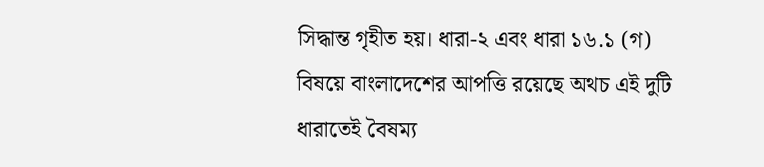সিদ্ধান্ত গৃহীত হয়। ধারা-২ এবং ধারা ১৬.১ (গ) বিষয়ে বাংলাদেশের আপত্তি রয়েছে অথচ এই দুটি ধারাতেই বৈষম্য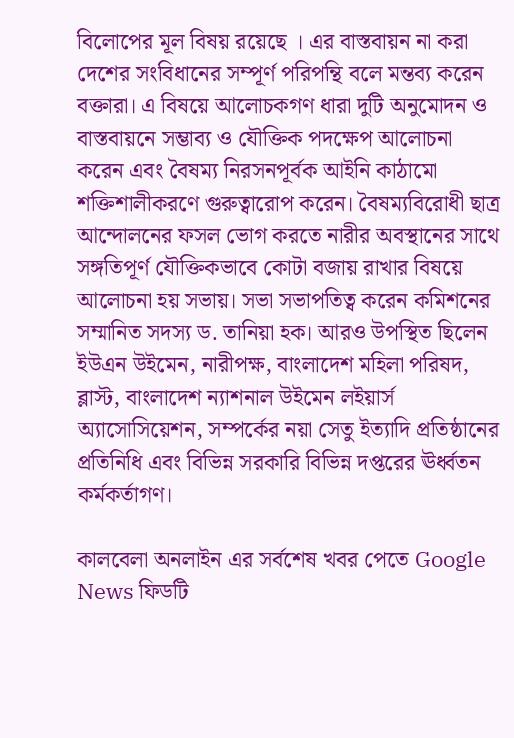বিলোপের মূল বিষয় রয়েছে । এর বাস্তবায়ন না করা দেশের সংবিধানের সম্পূর্ণ পরিপন্থি বলে মন্তব্য করেন বক্তারা। এ বিষয়ে আলোচকগণ ধারা দুটি অনুমোদন ও বাস্তবায়নে সম্ভাব্য ও যৌক্তিক পদক্ষেপ আলোচনা করেন এবং বৈষম্য নিরসনপূর্বক আইনি কাঠামো শক্তিশালীকরণে গুরুত্বারোপ করেন। বৈষম্যবিরোধী ছাত্র আন্দোলনের ফসল ভোগ করতে নারীর অবস্থানের সাথে সঙ্গতিপূর্ণ যৌক্তিকভাবে কোটা বজায় রাখার বিষয়ে আলোচনা হয় সভায়। সভা সভাপতিত্ব করেন কমিশনের সম্মানিত সদস্য ড. তানিয়া হক। আরও উপস্থিত ছিলেন ইউএন উইমেন, নারীপক্ষ, বাংলাদেশ মহিলা পরিষদ, ব্লাস্ট, বাংলাদেশ ন্যাশনাল উইমেন লইয়ার্স অ্যাসোসিয়েশন, সম্পর্কের নয়া সেতু ইত্যাদি প্রতিষ্ঠানের প্রতিনিধি এবং বিভিন্ন সরকারি বিভিন্ন দপ্তরের ঊর্ধ্বতন কর্মকর্তাগণ।

কালবেলা অনলাইন এর সর্বশেষ খবর পেতে Google News ফিডটি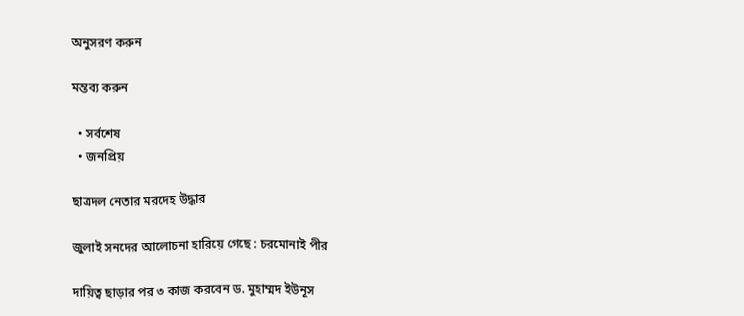অনুসরণ করুন

মন্তব্য করুন

  • সর্বশেষ
  • জনপ্রিয়

ছাত্রদল নেতার মরদেহ উদ্ধার

জুলাই সনদের আলোচনা হারিয়ে গেছে : চরমোনাই পীর

দায়িত্ব ছাড়ার পর ৩ কাজ করবেন ড. মুহাম্মদ ইউনূস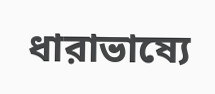ধারাভাষ্যে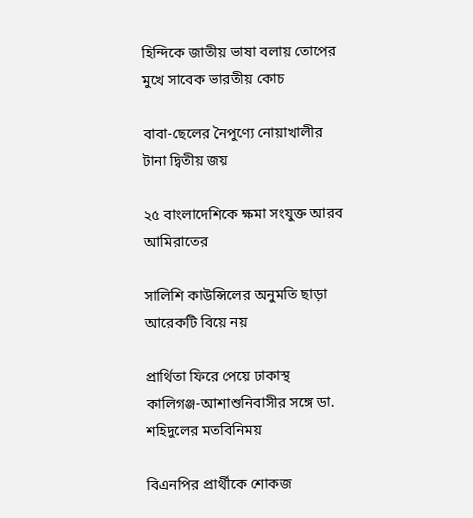হিন্দিকে জাতীয় ভাষা বলায় তোপের মুখে সাবেক ভারতীয় কোচ

বাবা-ছেলের নৈপুণ্যে নোয়াখালীর টানা দ্বিতীয় জয়

২৫ বাংলাদেশিকে ক্ষমা সংযুক্ত আরব আমিরাতের

সালিশি কাউন্সিলের অনুমতি ছাড়া আরেকটি বিয়ে নয়

প্রার্থিতা ফিরে পেয়ে ঢাকাস্থ কালিগঞ্জ-আশাশুনিবাসীর সঙ্গে ডা. শহিদুলের মতবিনিময়

বিএনপির প্রার্থীকে শোকজ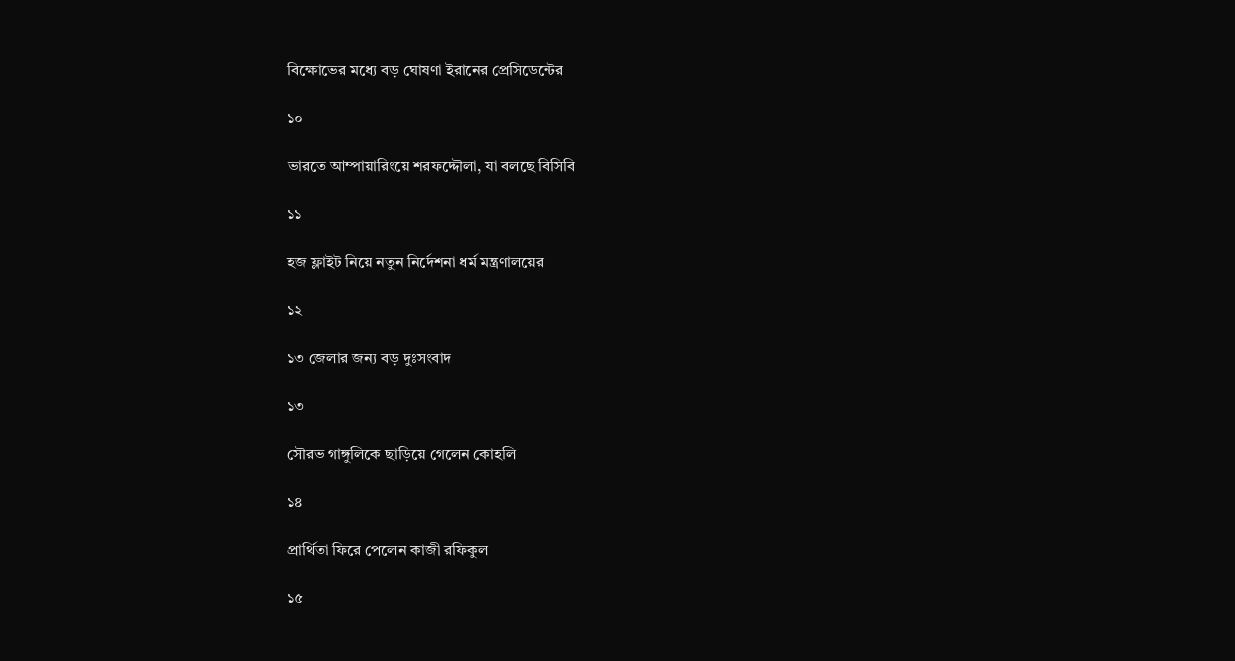বিক্ষোভের মধ্যে বড় ঘোষণা ইরানের প্রেসিডেন্টের

১০

ভারতে আম্পায়ারিংয়ে শরফদ্দৌলা, যা বলছে বিসিবি

১১

হজ ফ্লাইট নিয়ে নতুন নির্দেশনা ধর্ম মন্ত্রণালয়ের

১২

১৩ জেলার জন্য বড় দুঃসংবাদ

১৩

সৌরভ গাঙ্গুলিকে ছাড়িয়ে গেলেন কোহলি

১৪

প্রার্থিতা ফিরে পেলেন কাজী রফিকুল

১৫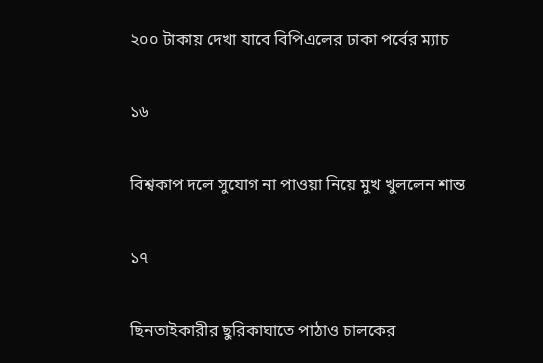২০০ টাকায় দেখা যাবে বিপিএলের ঢাকা পর্বের ম্যাচ

১৬

বিশ্বকাপ দলে সুযোগ না পাওয়া নিয়ে মুখ খুললেন শান্ত

১৭

ছিনতাইকারীর ছুরিকাঘাতে পাঠাও চালকের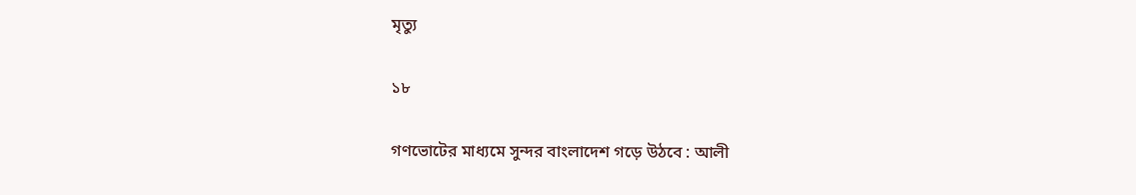মৃত্যু

১৮

গণভোটের মাধ্যমে সুন্দর বাংলাদেশ গড়ে উঠবে : আলী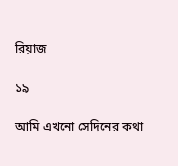রিয়াজ

১৯

আমি এখনো সেদিনের কথা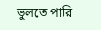ভুলতে পারি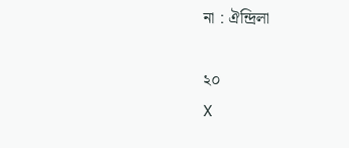না : ঐন্দ্রিলা

২০
X